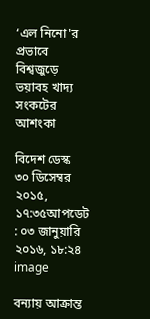‘এল নিনো'র প্রভাবে বিশ্বজুড়ে ভয়াবহ খাদ্য সংকটের আশংকা

বিদেশ ডেস্ক
৩০ ডিসেম্বর ২০১৫, ১৭:৩৫আপডেট : ০৩ জানুয়ারি ২০১৬, ১৮:২৪
image

বন্যায় আক্রান্ত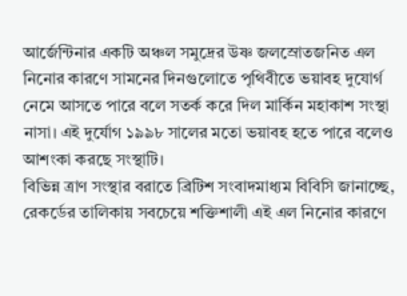আর্জেন্টিনার একটি অঞ্চল সমুদ্রের উষ্ণ জলস্রোতজনিত এল নিনোর কারণে সামনের দিনগুলোতে পৃথিবীতে ভয়াবহ দুযোর্গ নেমে আসতে পারে বলে সতর্ক করে দিল মার্কিন মহাকাশ সংস্থা নাসা। এই দুর্যোগ ১৯৯৮ সালের মতো ভয়াবহ হতে পারে বলেও আশংকা করছে সংস্থাটি।
বিভিন্ন ত্রাণ সংস্থার বরাতে ব্রিটিশ সংবাদমাধ্যম বিবিসি জানাচ্ছে,  রেকর্ডের তালিকায় সবচেয়ে শক্তিশালী এই এল নিনোর কারণে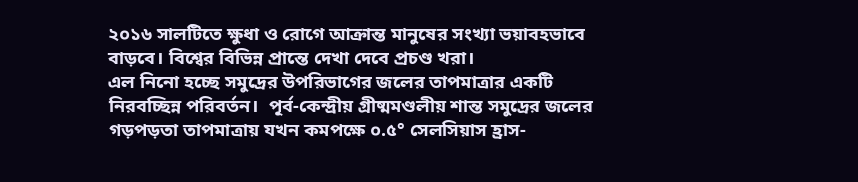২০১৬ সালটিতে ক্ষুধা ও রোগে আক্রান্ত মানুষের সংখ্যা ভয়াবহভাবে বাড়বে। বিশ্বের বিভিন্ন প্রান্তে দেখা দেবে প্রচণ্ড খরা।
এল নিনো হচ্ছে সমুদ্রের উপরিভাগের জলের তাপমাত্রার একটি নিরবচ্ছিন্ন পরিবর্তন।  পূর্ব-কেন্দ্রীয় গ্রীষ্মমণ্ডলীয় শান্ত সমুদ্রের জলের গড়পড়তা তাপমাত্রায় যখন কমপক্ষে ০.৫° সেলসিয়াস হ্রাস-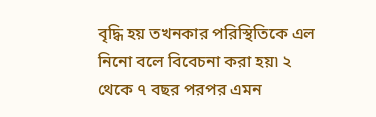বৃদ্ধি হয় তখনকার পরিস্থিতিকে এল নিনো বলে বিবেচনা করা হয়৷ ২ থেকে ৭ বছর পরপর এমন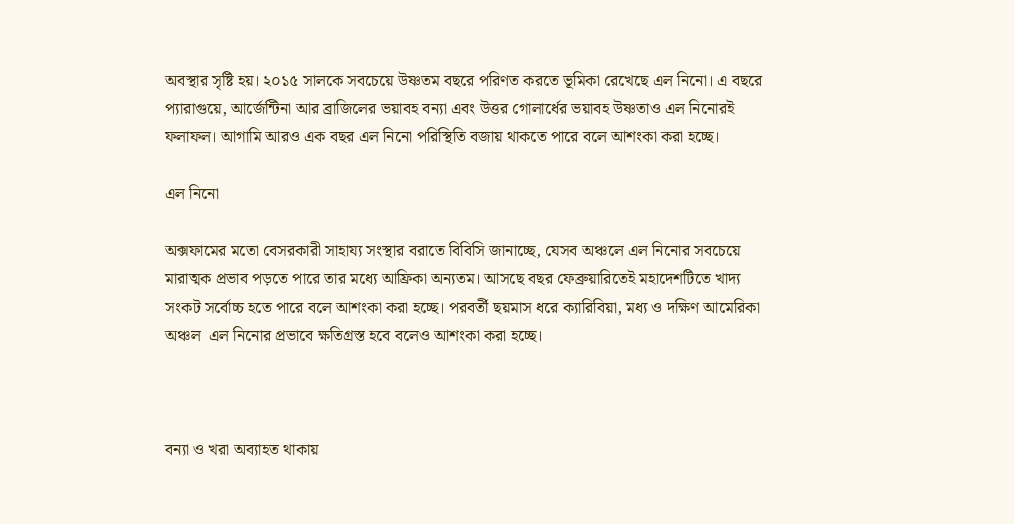অবস্থার সৃষ্টি হয়। ২০১৫ সালকে সবচেয়ে উষ্ণতম বছরে পরিণত করতে ভূমিকা রেখেছে এল নিনো। এ বছরে প্যারাগুয়ে, আর্জেন্টিনা আর ব্রাজিলের ভয়াবহ বন্যা এবং উত্তর গোলার্ধের ভয়াবহ উষ্ণতাও এল নিনোরই ফলাফল। আগামি আরও এক বছর এল নিনো পরিস্থিতি বজায় থাকতে পারে বলে আশংকা করা হচ্ছে।

এল নিনো

অক্সফামের মতো বেসরকারী সাহায্য সংস্থার বরাতে বিবিসি জানাচ্ছে, যেসব অঞ্চলে এল নিনোর সবচেয়ে মারাত্মক প্রভাব পড়তে পারে তার মধ্যে আফ্রিকা অন্যতম। আসছে বছর ফেব্রুয়ারিতেই মহাদেশটিতে খাদ্য সংকট সর্বোচ্চ হতে পারে বলে আশংকা করা হচ্ছে। পরবর্তী ছয়মাস ধরে ক্যারিবিয়া, মধ্য ও দক্ষিণ আমেরিকা অঞ্চল  এল নিনোর প্রভাবে ক্ষতিগ্রস্ত হবে বলেও আশংকা করা হচ্ছে।



বন্যা ও খরা অব্যাহত থাকায়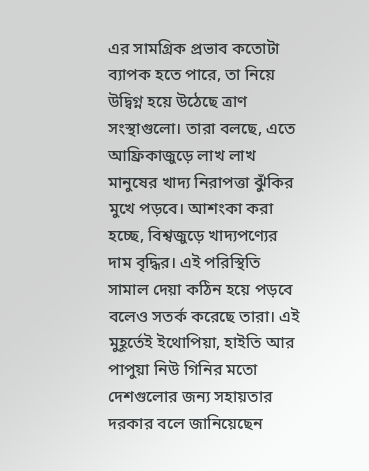এর সামগ্রিক প্রভাব কতোটা ব্যাপক হতে পারে, তা নিয়ে উদ্বিগ্ন হয়ে উঠেছে ত্রাণ সংস্থাগুলো। তারা বলছে, এতে আফ্রিকাজুড়ে লাখ লাখ মানুষের খাদ্য নিরাপত্তা ঝুঁকির মুখে পড়বে। আশংকা করা হচ্ছে, বিশ্বজুড়ে খাদ্যপণ্যের দাম বৃদ্ধির। এই পরিস্থিতি সামাল দেয়া কঠিন হয়ে পড়বে বলেও সতর্ক করেছে তারা। এই মুহূর্তেই ইথোপিয়া, হাইতি আর পাপুয়া নিউ গিনির মতো দেশগুলোর জন্য সহায়তার দরকার বলে জানিয়েছেন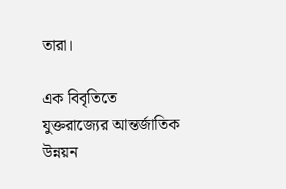তারা।

এক বিবৃতিতে যুক্তরাজ্যের আন্তর্জাতিক উন্নয়ন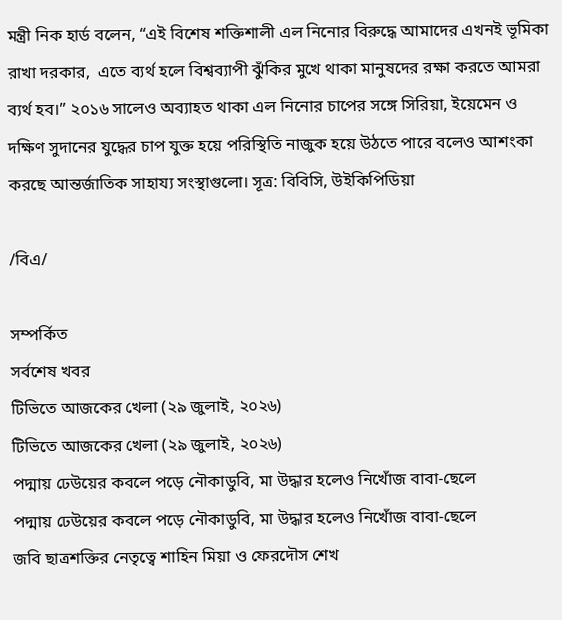মন্ত্রী নিক হার্ড বলেন, “এই বিশেষ শক্তিশালী এল নিনোর বিরুদ্ধে আমাদের এখনই ভূমিকা রাখা দরকার,  এতে ব্যর্থ হলে বিশ্বব্যাপী ঝুঁকির মুখে থাকা মানুষদের রক্ষা করতে আমরা ব্যর্থ হব।” ২০১৬ সালেও অব্যাহত থাকা এল নিনোর চাপের সঙ্গে সিরিয়া, ইয়েমেন ও দক্ষিণ সুদানের যুদ্ধের চাপ যুক্ত হয়ে পরিস্থিতি নাজুক হয়ে উঠতে পারে বলেও আশংকা করছে আন্তর্জাতিক সাহায্য সংস্থাগুলো। সূত্র: বিবিসি, উইকিপিডিয়া

/বিএ/

সম্পর্কিত
সর্বশেষ খবর
টিভিতে আজকের খেলা (২৯ জুলাই, ২০২৬)
টিভিতে আজকের খেলা (২৯ জুলাই, ২০২৬)
পদ্মায় ঢেউয়ের কবলে পড়ে নৌকাডুবি, মা উদ্ধার হলেও নিখোঁজ বাবা-ছেলে
পদ্মায় ঢেউয়ের কবলে পড়ে নৌকাডুবি, মা উদ্ধার হলেও নিখোঁজ বাবা-ছেলে
জবি ছাত্রশক্তির নেতৃত্বে শাহিন মিয়া ও ফেরদৌস শেখ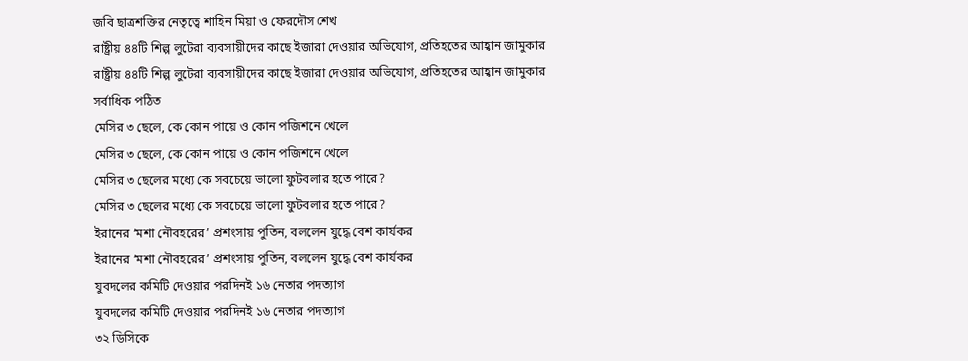জবি ছাত্রশক্তির নেতৃত্বে শাহিন মিয়া ও ফেরদৌস শেখ
রাষ্ট্রীয় ৪৪টি শিল্প লুটেরা ব্যবসায়ীদের কাছে ইজারা দেওয়ার অভিযোগ, প্রতিহতের আহ্বান জামুকার
রাষ্ট্রীয় ৪৪টি শিল্প লুটেরা ব্যবসায়ীদের কাছে ইজারা দেওয়ার অভিযোগ, প্রতিহতের আহ্বান জামুকার
সর্বাধিক পঠিত
মেসির ৩ ছেলে, কে কোন পায়ে ও কোন পজিশনে খেলে
মেসির ৩ ছেলে, কে কোন পায়ে ও কোন পজিশনে খেলে
মেসির ৩ ছেলের মধ্যে কে সবচেয়ে ভালো ফুটবলার হতে পারে?
মেসির ৩ ছেলের মধ্যে কে সবচেয়ে ভালো ফুটবলার হতে পারে?
ইরানের ‘মশা নৌবহরের’ প্রশংসায় পুতিন, বললেন যুদ্ধে বেশ কার্যকর
ইরানের ‘মশা নৌবহরের’ প্রশংসায় পুতিন, বললেন যুদ্ধে বেশ কার্যকর
যুবদলের কমিটি দেওয়ার পরদিনই ১৬ নেতার পদত্যাগ
যুবদলের কমিটি দেওয়ার পরদিনই ১৬ নেতার পদত্যাগ
৩২ ডিসিকে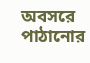অবসরে পাঠানোর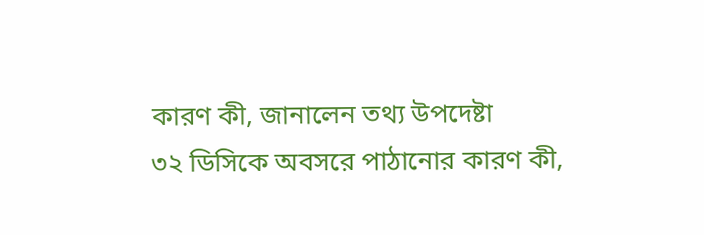কারণ কী, জানালেন তথ্য উপদেষ্টা
৩২ ডিসিকে অবসরে পাঠানোর কারণ কী,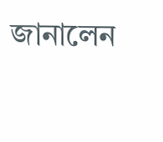জানালেন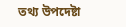তথ্য উপদেষ্টা